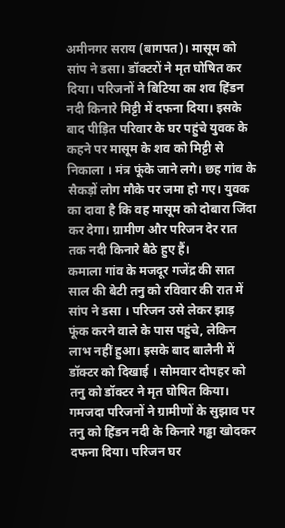अमीनगर सराय (बागपत)। मासूम को सांप ने डसा। डॉक्टरों ने मृत घोषित कर दिया। परिजनों ने बिटिया का शव हिंडन नदी किनारे मिट्टी में दफना दिया। इसके बाद पीड़ित परिवार के घर पहुंचे युवक के कहने पर मासूम के शव को मिट्टी से निकाला । मंत्र फूंके जाने लगे। छह गांव के सैकड़ों लोग मौके पर जमा हो गए। युवक का दावा है कि वह मासूम को दोबारा जिंदा कर देगा। ग्रामीण और परिजन देर रात तक नदी किनारे बैठे हुए हैं।
कमाला गांव के मजदूर गजेंद्र की सात साल की बेटी तनु को रविवार की रात में सांप ने डसा । परिजन उसे लेकर झाड़ फूंक करने वाले के पास पहुंचे, लेकिन लाभ नहीं हुआ। इसके बाद बालैनी में डॉक्टर को दिखाई । सोमवार दोपहर को तनु को डॉक्टर ने मृत घोषित किया। गमजदा परिजनों ने ग्रामीणों के सुझाव पर तनु को हिंडन नदी के किनारे गड्ढा खोदकर दफना दिया। परिजन घर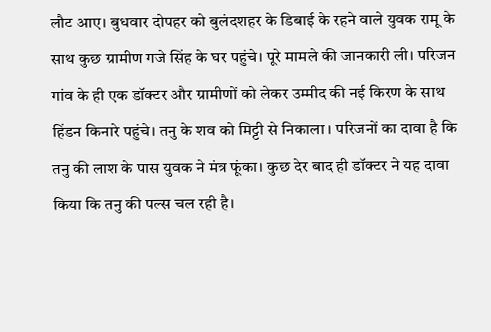लौट आए। बुधवार दोपहर को बुलंदशहर के डिबाई के रहने वाले युवक रामू के साथ कुछ ग्रामीण गजे सिंह के घर पहुंचे। पूरे मामले की जानकारी ली। परिजन गांव के ही एक डॉक्टर और ग्रामीणों को लेकर उम्मीद की नई किरण के साथ हिंडन किनारे पहुंचे। तनु के शव को मिट्टी से निकाला । परिजनों का दावा है कि तनु की लाश के पास युवक ने मंत्र फूंका। कुछ देर बाद ही डॉक्टर ने यह दावा किया कि तनु की पल्स चल रही है।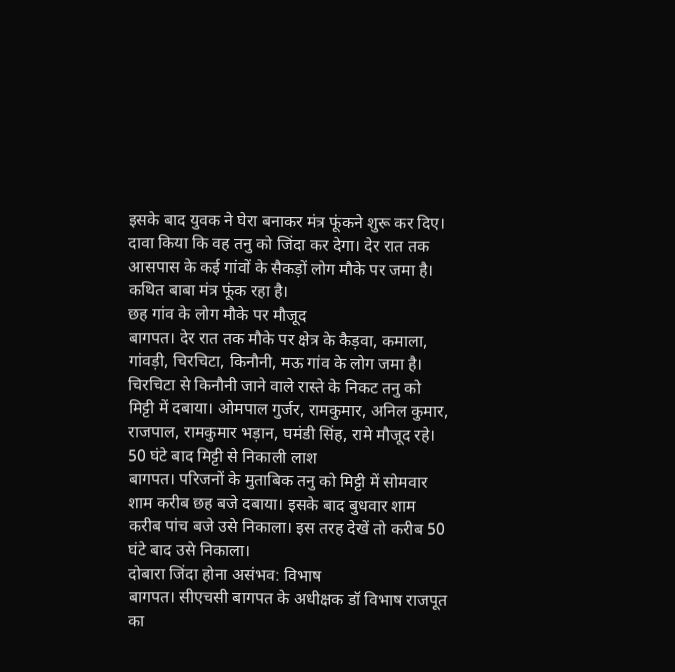इसके बाद युवक ने घेरा बनाकर मंत्र फूंकने शुरू कर दिए। दावा किया कि वह तनु को जिंदा कर देगा। देर रात तक आसपास के कई गांवों के सैकड़ों लोग मौके पर जमा है। कथित बाबा मंत्र फूंक रहा है।
छह गांव के लोग मौके पर मौजूद
बागपत। देर रात तक मौके पर क्षेत्र के कैड़वा, कमाला, गांवड़ी, चिरचिटा, किनौनी, मऊ गांव के लोग जमा है। चिरचिटा से किनौनी जाने वाले रास्ते के निकट तनु को मिट्टी में दबाया। ओमपाल गुर्जर, रामकुमार, अनिल कुमार, राजपाल, रामकुमार भड़ान, घमंडी सिंह, रामे मौजूद रहे।
50 घंटे बाद मिट्टी से निकाली लाश
बागपत। परिजनों के मुताबिक तनु को मिट्टी में सोमवार शाम करीब छह बजे दबाया। इसके बाद बुधवार शाम करीब पांच बजे उसे निकाला। इस तरह देखें तो करीब 50 घंटे बाद उसे निकाला।
दोबारा जिंदा होना असंभव: विभाष
बागपत। सीएचसी बागपत के अधीक्षक डॉ विभाष राजपूत का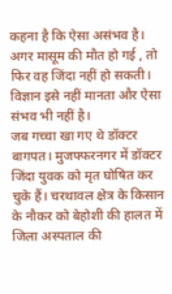कहना है कि ऐसा असंभव है। अगर मासूम की मौत हो गई , तो फिर वह जिंदा नहीं हो सकती। विज्ञान इसे नहीं मानता और ऐसा संभव भी नहीं है।
जब गच्चा खा गए थे डॉक्टर
बागपत। मुजफ्फरनगर में डॉक्टर जिंदा युवक को मृत घोषित कर चुके हैं। चरथावल क्षेत्र के किसान के नौकर को बेहोशी की हालत में जिला अस्पताल की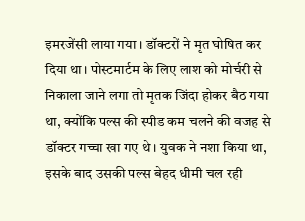इमरजेंसी लाया गया। डॉक्टरों ने मृत घोषित कर दिया था। पोस्टमार्टम के लिए लाश को मोर्चरी से निकाला जाने लगा तो मृतक जिंदा होकर बैठ गया था, क्योंकि पल्स की स्पीड कम चलने की वजह से डॉक्टर गच्चा खा गए थे। युवक ने नशा किया था, इसके बाद उसकी पल्स बेहद धीमी चल रही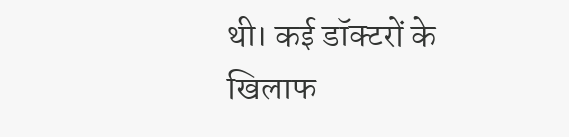थी। कई डॉक्टरों के खिलाफ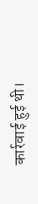कार्रवाई हुई थी।